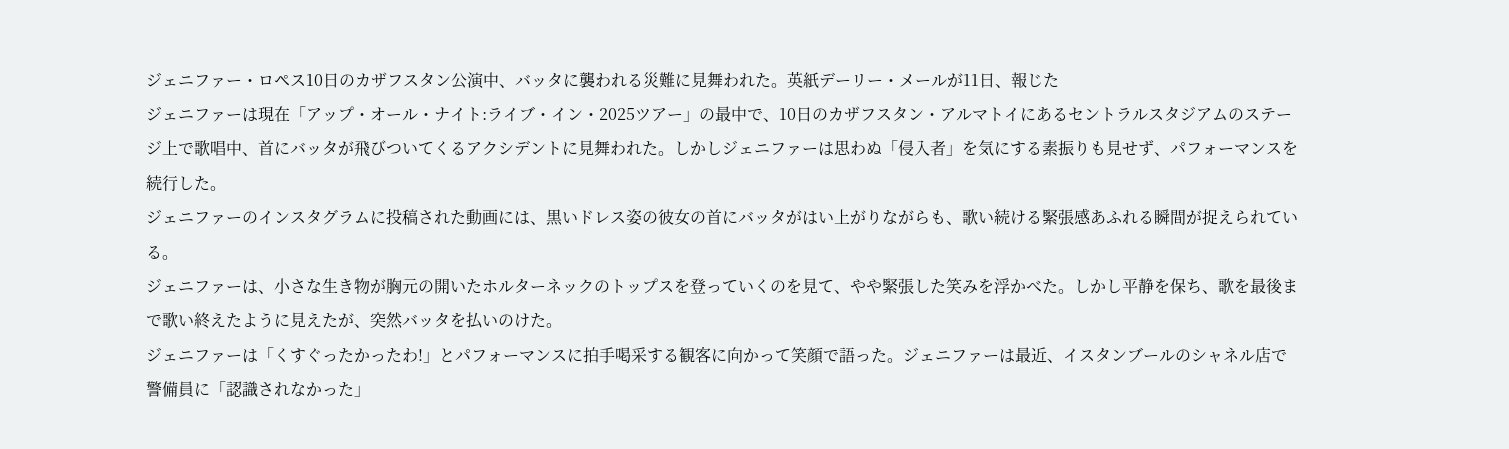ジェニファー・ロペス10日のカザフスタン公演中、バッタに襲われる災難に見舞われた。英紙デーリー・メールが11日、報じた
ジェニファーは現在「アップ・オール・ナイト:ライブ・イン・2025ツアー」の最中で、10日のカザフスタン・アルマトイにあるセントラルスタジアムのステージ上で歌唱中、首にバッタが飛びついてくるアクシデントに見舞われた。しかしジェニファーは思わぬ「侵入者」を気にする素振りも見せず、パフォーマンスを続行した。
ジェニファーのインスタグラムに投稿された動画には、黒いドレス姿の彼女の首にバッタがはい上がりながらも、歌い続ける緊張感あふれる瞬間が捉えられている。
ジェニファーは、小さな生き物が胸元の開いたホルターネックのトップスを登っていくのを見て、やや緊張した笑みを浮かべた。しかし平静を保ち、歌を最後まで歌い終えたように見えたが、突然バッタを払いのけた。
ジェニファーは「くすぐったかったわ!」とパフォーマンスに拍手喝采する観客に向かって笑顔で語った。ジェニファーは最近、イスタンブールのシャネル店で警備員に「認識されなかった」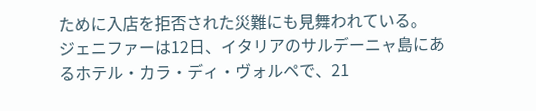ために入店を拒否された災難にも見舞われている。
ジェニファーは12日、イタリアのサルデーニャ島にあるホテル・カラ・ディ・ヴォルペで、21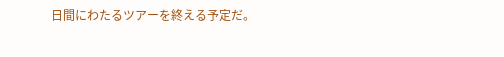日間にわたるツアーを終える予定だ。